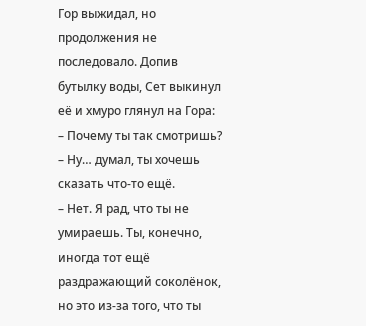Гор выжидал, но продолжения не последовало. Допив бутылку воды, Сет выкинул её и хмуро глянул на Гора:
– Почему ты так смотришь?
– Ну… думал, ты хочешь сказать что-то ещё.
– Нет. Я рад, что ты не умираешь. Ты, конечно, иногда тот ещё раздражающий соколёнок, но это из-за того, что ты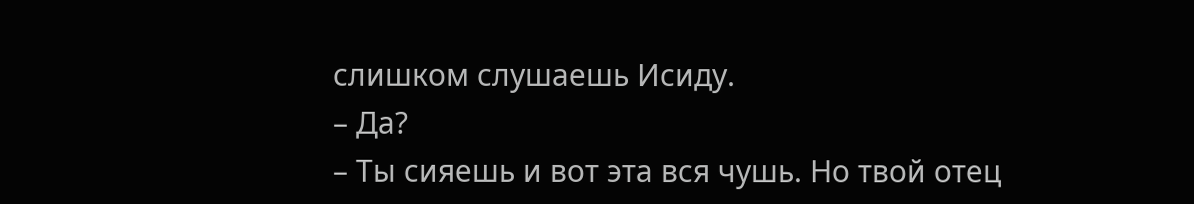слишком слушаешь Исиду.
– Да?
– Ты сияешь и вот эта вся чушь. Но твой отец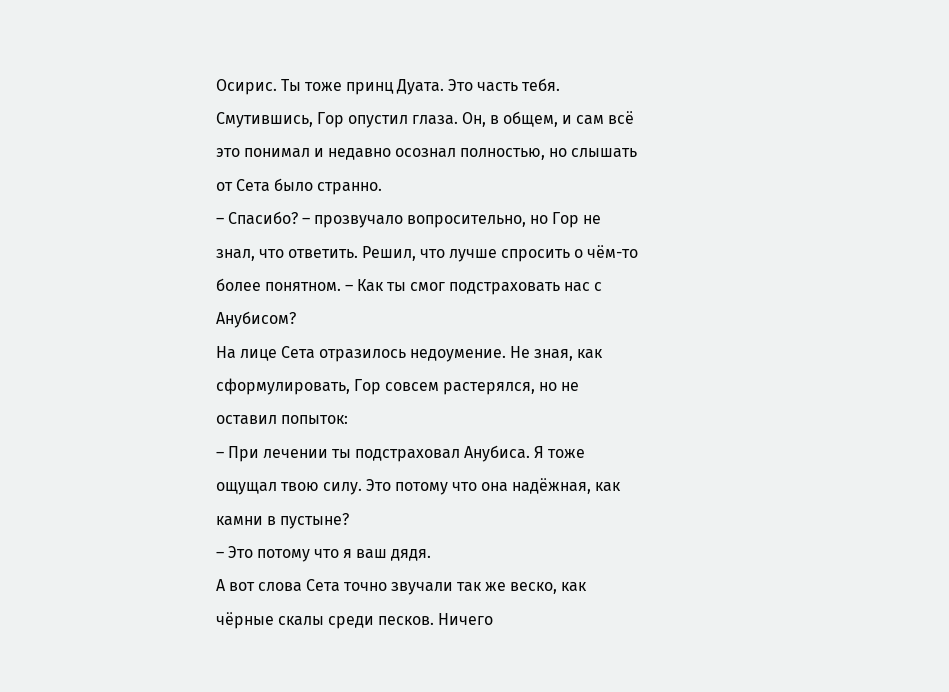Осирис. Ты тоже принц Дуата. Это часть тебя.
Смутившись, Гор опустил глаза. Он, в общем, и сам всё это понимал и недавно осознал полностью, но слышать от Сета было странно.
– Спасибо? – прозвучало вопросительно, но Гор не знал, что ответить. Решил, что лучше спросить о чём-то более понятном. – Как ты смог подстраховать нас с Анубисом?
На лице Сета отразилось недоумение. Не зная, как сформулировать, Гор совсем растерялся, но не оставил попыток:
– При лечении ты подстраховал Анубиса. Я тоже ощущал твою силу. Это потому что она надёжная, как камни в пустыне?
– Это потому что я ваш дядя.
А вот слова Сета точно звучали так же веско, как чёрные скалы среди песков. Ничего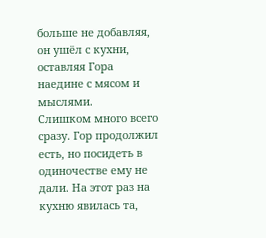больше не добавляя, он ушёл с кухни, оставляя Гора наедине с мясом и мыслями.
Слишком много всего сразу. Гор продолжил есть, но посидеть в одиночестве ему не дали. На этот раз на кухню явилась та,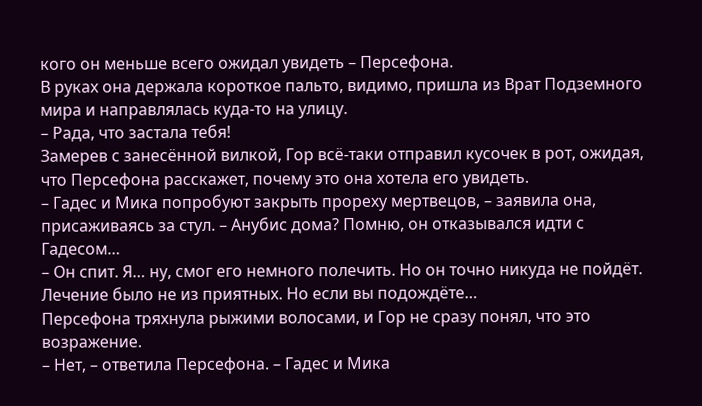кого он меньше всего ожидал увидеть – Персефона.
В руках она держала короткое пальто, видимо, пришла из Врат Подземного мира и направлялась куда-то на улицу.
– Рада, что застала тебя!
Замерев с занесённой вилкой, Гор всё-таки отправил кусочек в рот, ожидая, что Персефона расскажет, почему это она хотела его увидеть.
– Гадес и Мика попробуют закрыть прореху мертвецов, – заявила она, присаживаясь за стул. – Анубис дома? Помню, он отказывался идти с Гадесом…
– Он спит. Я… ну, смог его немного полечить. Но он точно никуда не пойдёт. Лечение было не из приятных. Но если вы подождёте…
Персефона тряхнула рыжими волосами, и Гор не сразу понял, что это возражение.
– Нет, – ответила Персефона. – Гадес и Мика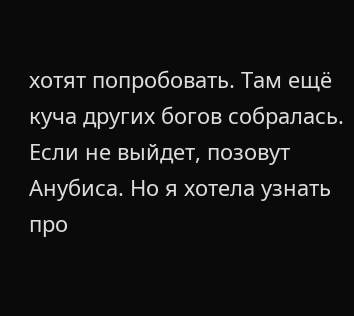хотят попробовать. Там ещё куча других богов собралась. Если не выйдет, позовут Анубиса. Но я хотела узнать про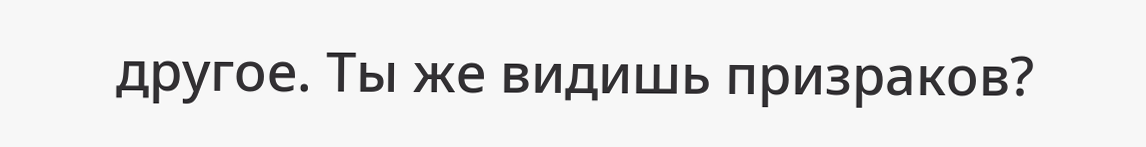другое. Ты же видишь призраков?